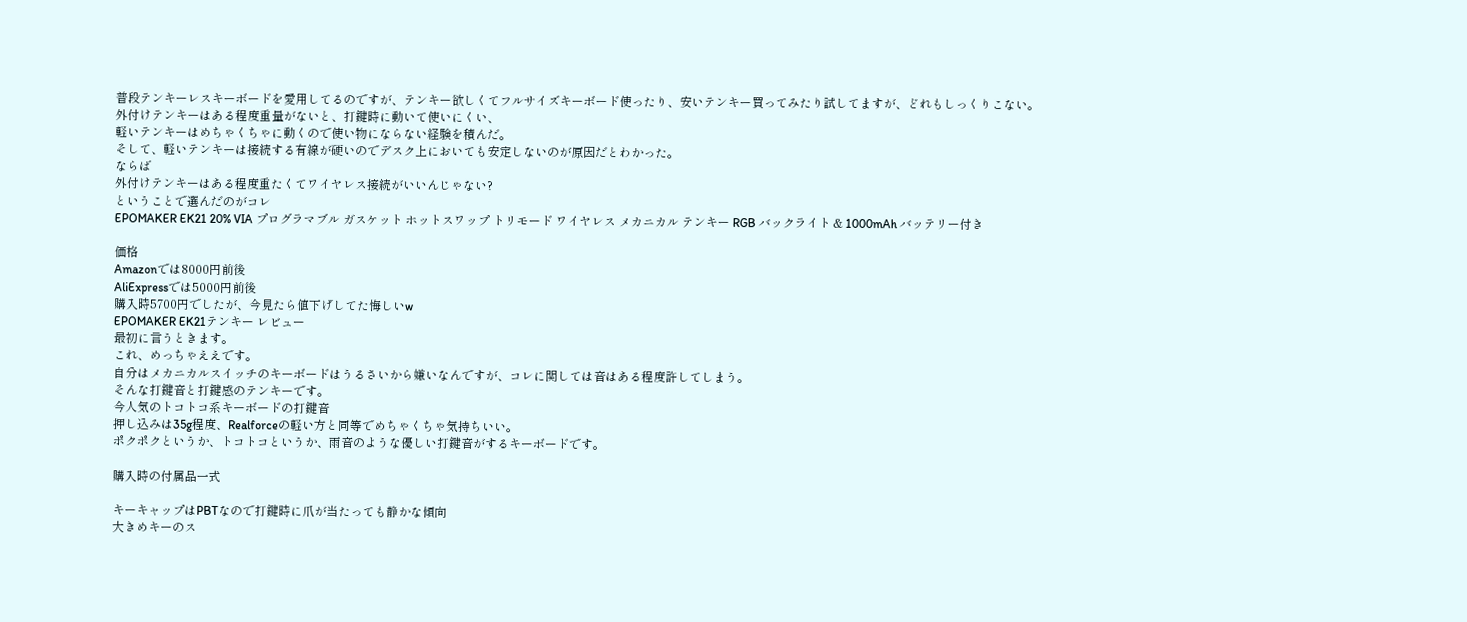普段テンキーレスキーボードを愛用してるのですが、テンキー欲しくてフルサイズキーボード使ったり、安いテンキー買ってみたり試してますが、どれもしっくりこない。
外付けテンキーはある程度重量がないと、打鍵時に動いて使いにくい、
軽いテンキーはめちゃくちゃに動くので使い物にならない経験を積んだ。
そして、軽いテンキーは接続する有線が硬いのでデスク上においても安定しないのが原因だとわかった。
ならば
外付けテンキーはある程度重たくてワイヤレス接続がいいんじゃない?
ということで選んだのがコレ
EPOMAKER EK21 20% VIA プログラマブル ガスケット ホットスワップ トリモード ワイヤレス メカニカル テンキー RGB バックライト & 1000mAh バッテリー付き

価格
Amazonでは8000円前後
AliExpressでは5000円前後
購入時5700円でしたが、今見たら値下げしてた悔しいw
EPOMAKER EK21テンキー レビュー
最初に言うときます。
これ、めっちゃええです。
自分はメカニカルスイッチのキーボードはうるさいから嫌いなんですが、コレに関しては音はある程度許してしまう。
そんな打鍵音と打鍵感のテンキーです。
今人気のトコトコ系キーボードの打鍵音
押し込みは35g程度、Realforceの軽い方と同等でめちゃくちゃ気持ちいい。
ポクポクというか、トコトコというか、雨音のような優しい打鍵音がするキーボードです。

購入時の付属品一式

キーキャップはPBTなので打鍵時に爪が当たっても静かな傾向
大きめキーのス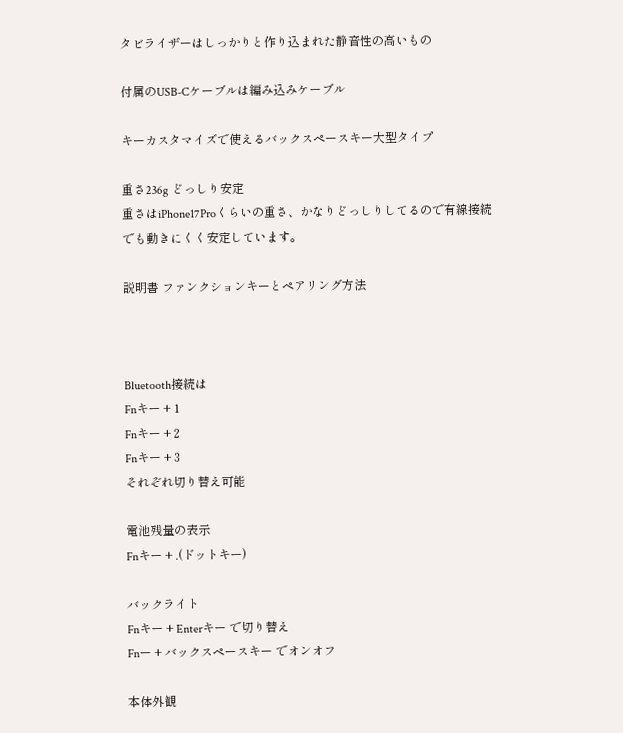タビライザーはしっかりと作り込まれた静音性の高いもの

付属のUSB-Cケーブルは編み込みケーブル

キーカスタマイズで使えるバックスペースキー大型タイプ

重さ236g どっしり安定
重さはiPhone17Proくらいの重さ、かなりどっしりしてるので有線接続でも動きにくく安定しています。

説明書 ファンクションキーとペアリング方法



Bluetooth接続は
Fnキー + 1
Fnキー + 2
Fnキー + 3
それぞれ切り替え可能

電池残量の表示
Fnキー + .(ドットキー)

バックライト
Fnキー + Enterキー で切り替え
Fnー + バックスペースキー でオンオフ

本体外観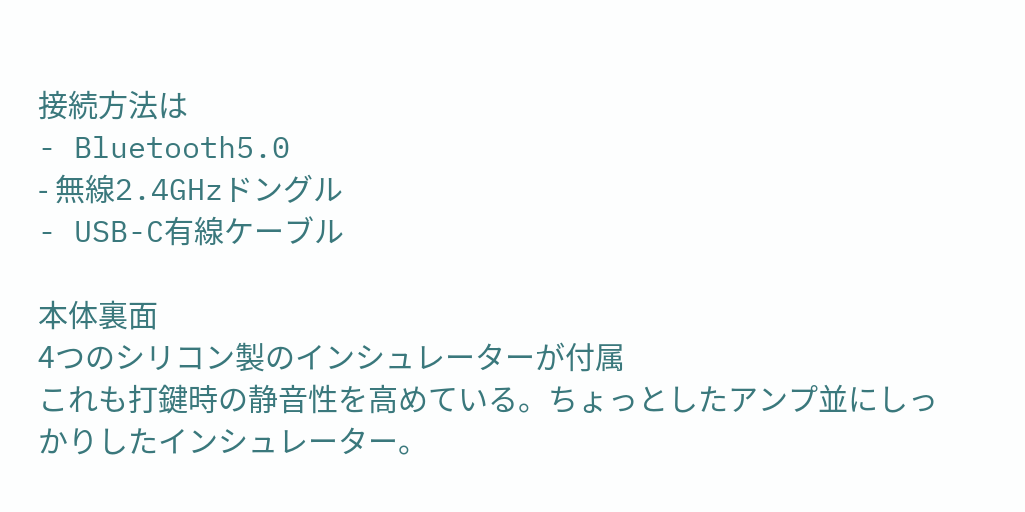接続方法は
- Bluetooth5.0
- 無線2.4GHzドングル
- USB-C有線ケーブル

本体裏面
4つのシリコン製のインシュレーターが付属
これも打鍵時の静音性を高めている。ちょっとしたアンプ並にしっかりしたインシュレーター。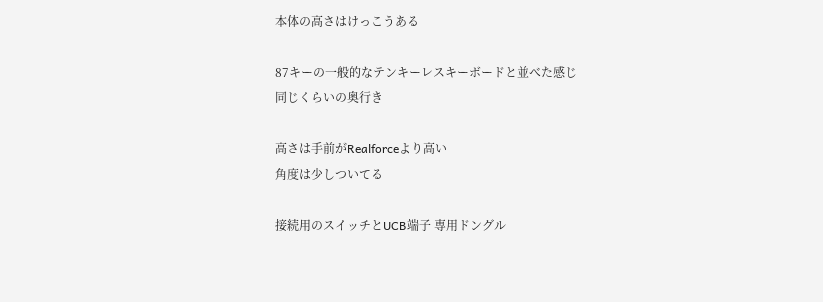本体の高さはけっこうある

87キーの一般的なテンキーレスキーボードと並べた感じ
同じくらいの奥行き

高さは手前がRealforceより高い
角度は少しついてる

接続用のスイッチとUCB端子 専用ドングル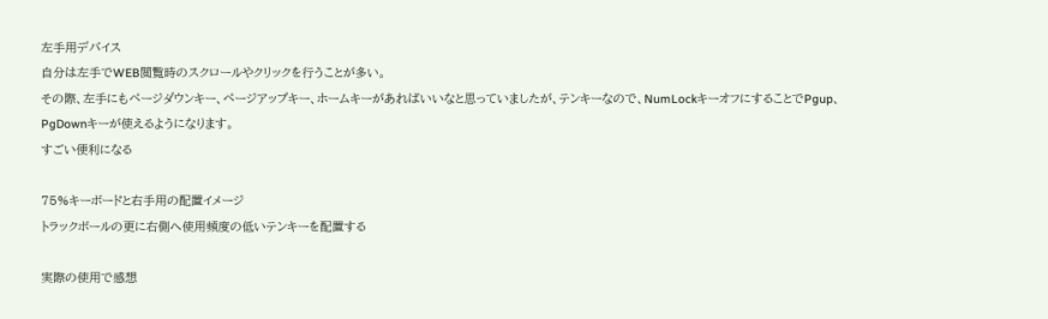左手用デバイス
自分は左手でWEB閲覧時のスクロールやクリックを行うことが多い。
その際、左手にもページダウンキー、ページアップキー、ホームキーがあればいいなと思っていましたが、テンキーなので、NumLockキーオフにすることでPgup、PgDownキーが使えるようになります。
すごい便利になる

75%キーボードと右手用の配置イメージ
トラックボールの更に右側へ使用頻度の低いテンキーを配置する

実際の使用で感想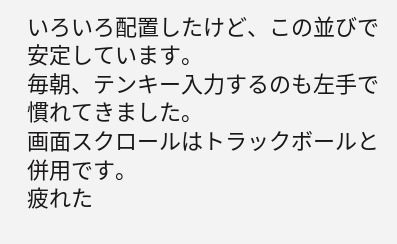いろいろ配置したけど、この並びで安定しています。
毎朝、テンキー入力するのも左手で慣れてきました。
画面スクロールはトラックボールと併用です。
疲れた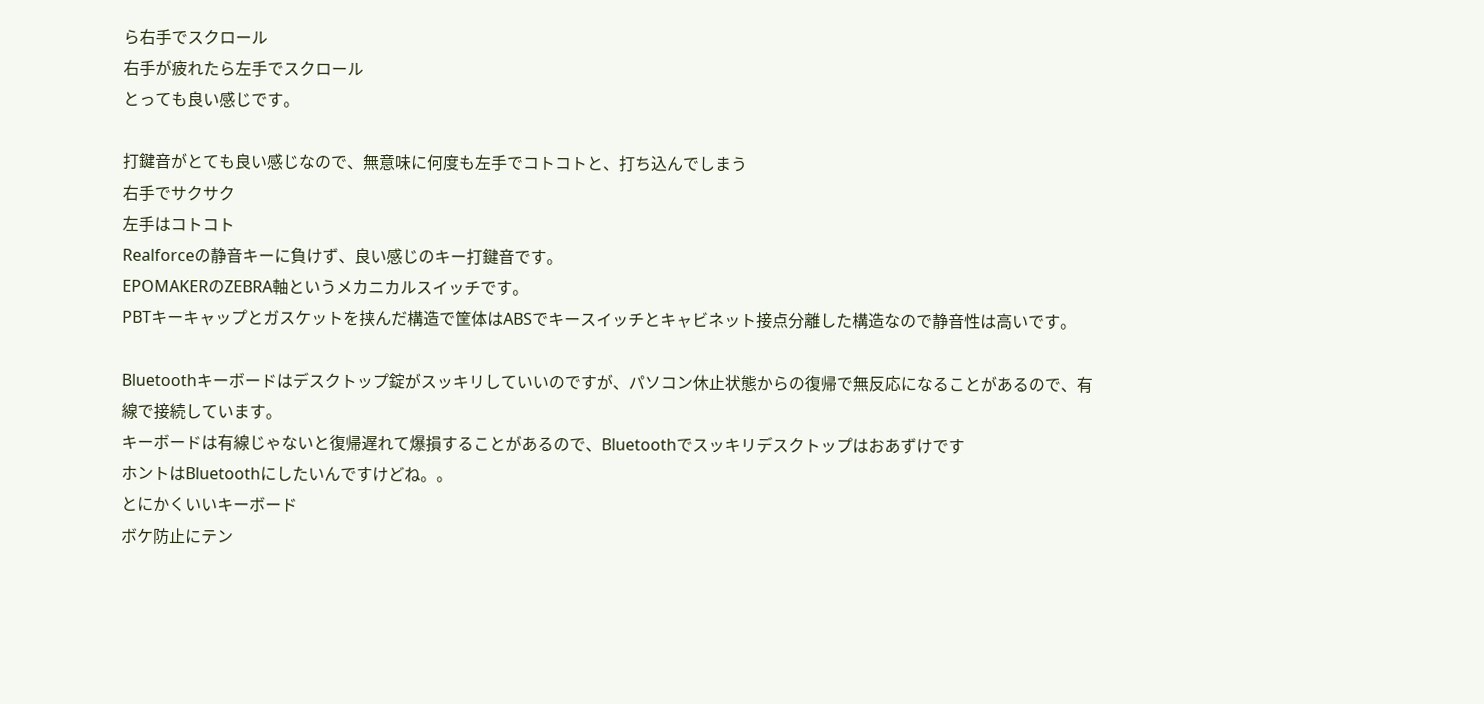ら右手でスクロール
右手が疲れたら左手でスクロール
とっても良い感じです。

打鍵音がとても良い感じなので、無意味に何度も左手でコトコトと、打ち込んでしまう
右手でサクサク
左手はコトコト
Realforceの静音キーに負けず、良い感じのキー打鍵音です。
EPOMAKERのZEBRA軸というメカニカルスイッチです。
PBTキーキャップとガスケットを挟んだ構造で筐体はABSでキースイッチとキャビネット接点分離した構造なので静音性は高いです。

Bluetoothキーボードはデスクトップ錠がスッキリしていいのですが、パソコン休止状態からの復帰で無反応になることがあるので、有線で接続しています。
キーボードは有線じゃないと復帰遅れて爆損することがあるので、Bluetoothでスッキリデスクトップはおあずけです
ホントはBluetoothにしたいんですけどね。。
とにかくいいキーボード
ボケ防止にテン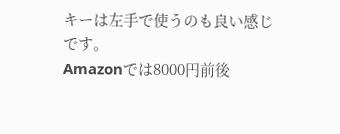キーは左手で使うのも良い感じです。
Amazonでは8000円前後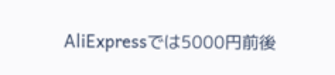AliExpressでは5000円前後